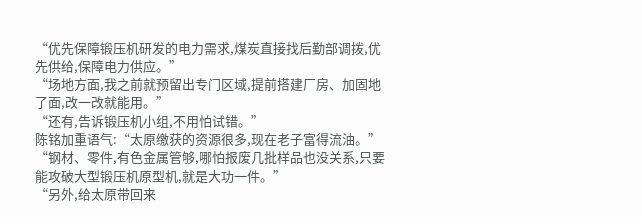“优先保障锻压机研发的电力需求,煤炭直接找后勤部调拨,优先供给,保障电力供应。”
“场地方面,我之前就预留出专门区域,提前搭建厂房、加固地了面,改一改就能用。”
“还有,告诉锻压机小组,不用怕试错。”
陈铭加重语气:“太原缴获的资源很多,现在老子富得流油。”
“钢材、零件,有色金属管够,哪怕报废几批样品也没关系,只要能攻破大型锻压机原型机,就是大功一件。”
“另外,给太原带回来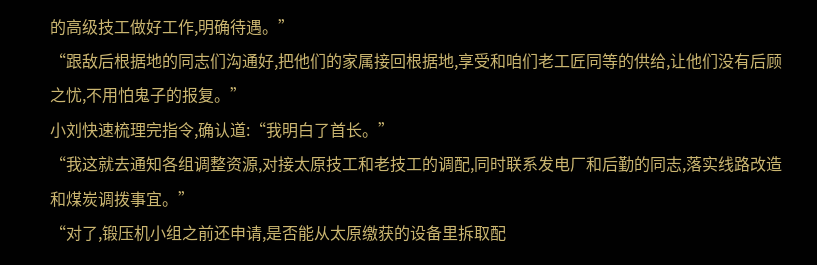的高级技工做好工作,明确待遇。”
“跟敌后根据地的同志们沟通好,把他们的家属接回根据地,享受和咱们老工匠同等的供给,让他们没有后顾之忧,不用怕鬼子的报复。”
小刘快速梳理完指令,确认道:“我明白了首长。”
“我这就去通知各组调整资源,对接太原技工和老技工的调配,同时联系发电厂和后勤的同志,落实线路改造和煤炭调拨事宜。”
“对了,锻压机小组之前还申请,是否能从太原缴获的设备里拆取配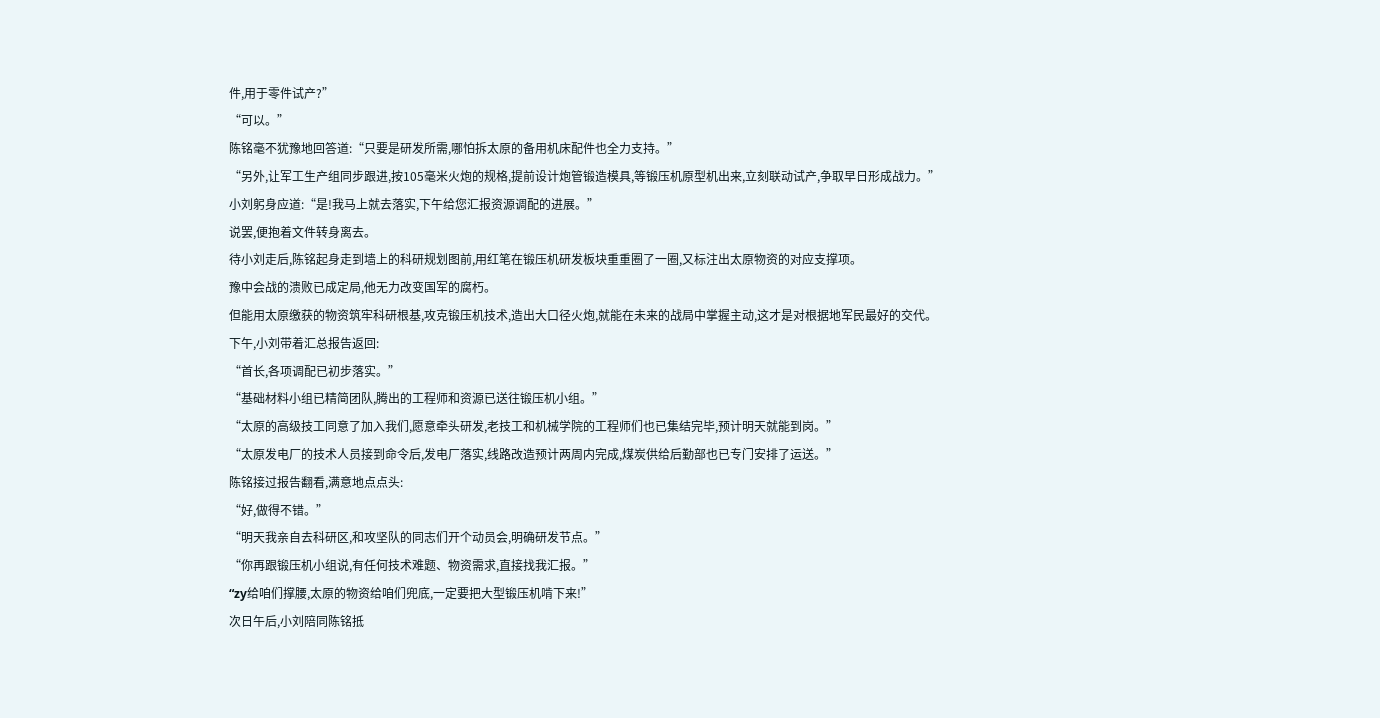件,用于零件试产?”
“可以。”
陈铭毫不犹豫地回答道:“只要是研发所需,哪怕拆太原的备用机床配件也全力支持。”
“另外,让军工生产组同步跟进,按105毫米火炮的规格,提前设计炮管锻造模具,等锻压机原型机出来,立刻联动试产,争取早日形成战力。”
小刘躬身应道:“是!我马上就去落实,下午给您汇报资源调配的进展。”
说罢,便抱着文件转身离去。
待小刘走后,陈铭起身走到墙上的科研规划图前,用红笔在锻压机研发板块重重圈了一圈,又标注出太原物资的对应支撑项。
豫中会战的溃败已成定局,他无力改变国军的腐朽。
但能用太原缴获的物资筑牢科研根基,攻克锻压机技术,造出大口径火炮,就能在未来的战局中掌握主动,这才是对根据地军民最好的交代。
下午,小刘带着汇总报告返回:
“首长,各项调配已初步落实。”
“基础材料小组已精简团队,腾出的工程师和资源已送往锻压机小组。”
“太原的高级技工同意了加入我们,愿意牵头研发,老技工和机械学院的工程师们也已集结完毕,预计明天就能到岗。”
“太原发电厂的技术人员接到命令后,发电厂落实,线路改造预计两周内完成,煤炭供给后勤部也已专门安排了运送。”
陈铭接过报告翻看,满意地点点头:
“好,做得不错。”
“明天我亲自去科研区,和攻坚队的同志们开个动员会,明确研发节点。”
“你再跟锻压机小组说,有任何技术难题、物资需求,直接找我汇报。”
“zy给咱们撑腰,太原的物资给咱们兜底,一定要把大型锻压机啃下来!”
次日午后,小刘陪同陈铭抵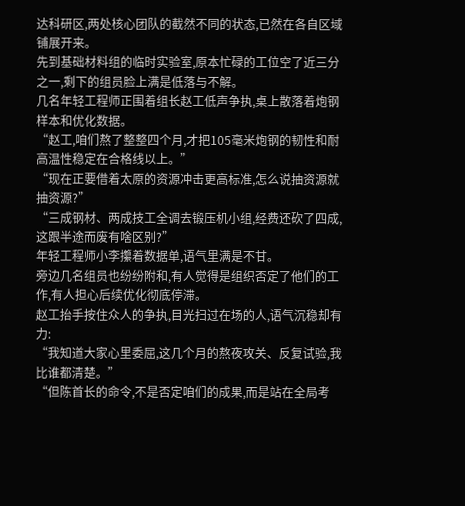达科研区,两处核心团队的截然不同的状态,已然在各自区域铺展开来。
先到基础材料组的临时实验室,原本忙碌的工位空了近三分之一,剩下的组员脸上满是低落与不解。
几名年轻工程师正围着组长赵工低声争执,桌上散落着炮钢样本和优化数据。
“赵工,咱们熬了整整四个月,才把105毫米炮钢的韧性和耐高温性稳定在合格线以上。”
“现在正要借着太原的资源冲击更高标准,怎么说抽资源就抽资源?”
“三成钢材、两成技工全调去锻压机小组,经费还砍了四成,这跟半途而废有啥区别?”
年轻工程师小李攥着数据单,语气里满是不甘。
旁边几名组员也纷纷附和,有人觉得是组织否定了他们的工作,有人担心后续优化彻底停滞。
赵工抬手按住众人的争执,目光扫过在场的人,语气沉稳却有力:
“我知道大家心里委屈,这几个月的熬夜攻关、反复试验,我比谁都清楚。”
“但陈首长的命令,不是否定咱们的成果,而是站在全局考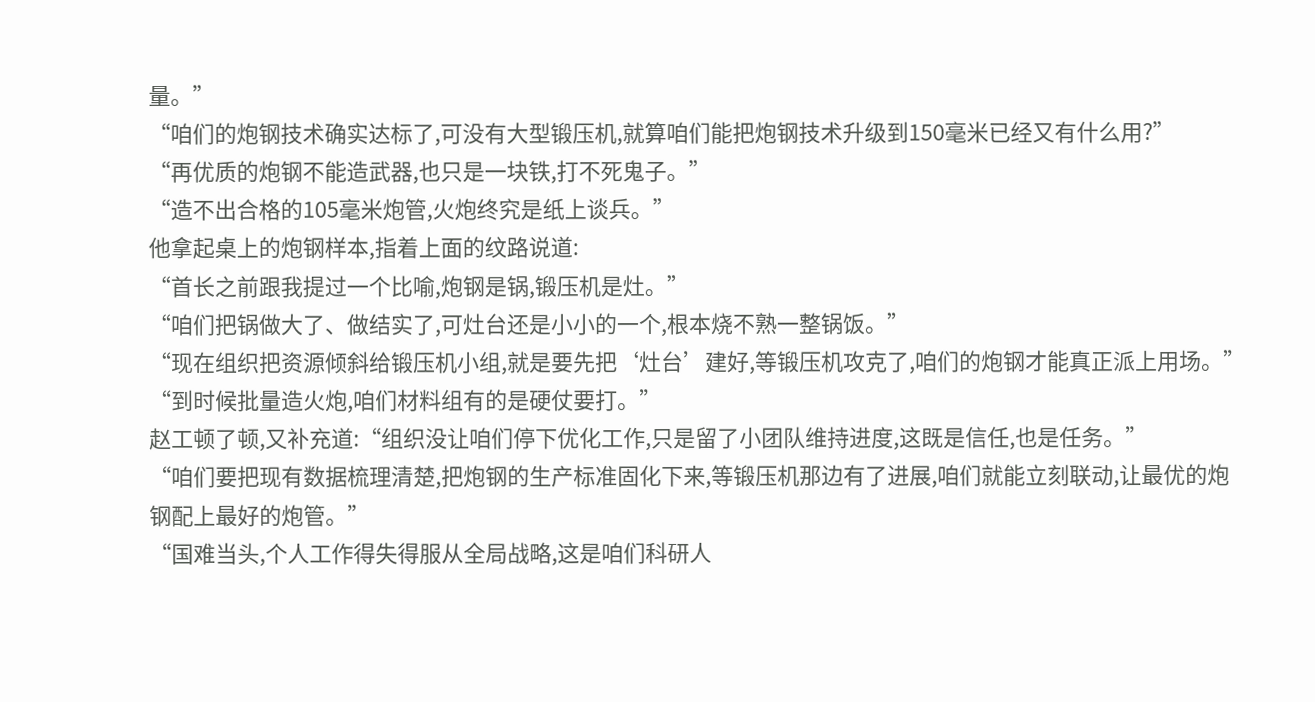量。”
“咱们的炮钢技术确实达标了,可没有大型锻压机,就算咱们能把炮钢技术升级到150毫米已经又有什么用?”
“再优质的炮钢不能造武器,也只是一块铁,打不死鬼子。”
“造不出合格的105毫米炮管,火炮终究是纸上谈兵。”
他拿起桌上的炮钢样本,指着上面的纹路说道:
“首长之前跟我提过一个比喻,炮钢是锅,锻压机是灶。”
“咱们把锅做大了、做结实了,可灶台还是小小的一个,根本烧不熟一整锅饭。”
“现在组织把资源倾斜给锻压机小组,就是要先把‘灶台’建好,等锻压机攻克了,咱们的炮钢才能真正派上用场。”
“到时候批量造火炮,咱们材料组有的是硬仗要打。”
赵工顿了顿,又补充道:“组织没让咱们停下优化工作,只是留了小团队维持进度,这既是信任,也是任务。”
“咱们要把现有数据梳理清楚,把炮钢的生产标准固化下来,等锻压机那边有了进展,咱们就能立刻联动,让最优的炮钢配上最好的炮管。”
“国难当头,个人工作得失得服从全局战略,这是咱们科研人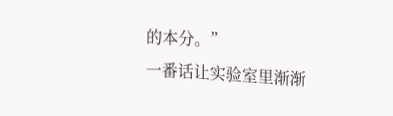的本分。”
一番话让实验室里渐渐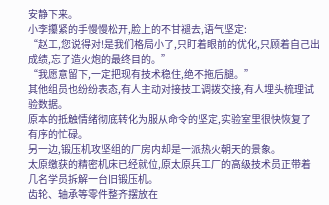安静下来。
小李攥紧的手慢慢松开,脸上的不甘褪去,语气坚定:
“赵工,您说得对!是我们格局小了,只盯着眼前的优化,只顾着自己出成绩,忘了造火炮的最终目的。”
“我愿意留下,一定把现有技术稳住,绝不拖后腿。”
其他组员也纷纷表态,有人主动对接技工调拨交接,有人埋头梳理试验数据。
原本的抵触情绪彻底转化为服从命令的坚定,实验室里很快恢复了有序的忙碌。
另一边,锻压机攻坚组的厂房内却是一派热火朝天的景象。
太原缴获的精密机床已经就位,原太原兵工厂的高级技术员正带着几名学员拆解一台旧锻压机。
齿轮、轴承等零件整齐摆放在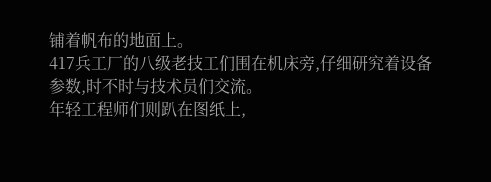铺着帆布的地面上。
417兵工厂的八级老技工们围在机床旁,仔细研究着设备参数,时不时与技术员们交流。
年轻工程师们则趴在图纸上,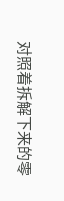对照着拆解下来的零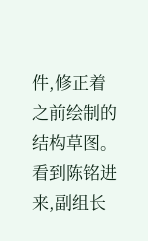件,修正着之前绘制的结构草图。
看到陈铭进来,副组长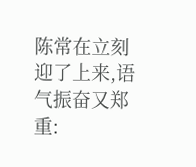陈常在立刻迎了上来,语气振奋又郑重: